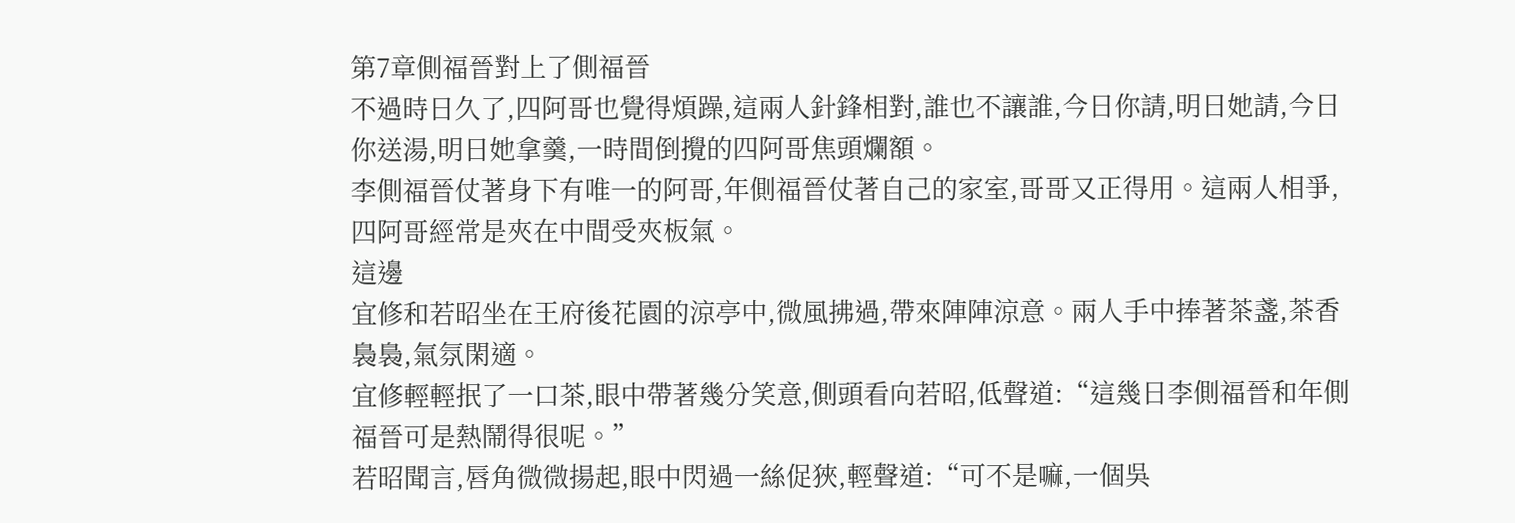第7章側福晉對上了側福晉
不過時日久了,四阿哥也覺得煩躁,這兩人針鋒相對,誰也不讓誰,今日你請,明日她請,今日你送湯,明日她拿羹,一時間倒攪的四阿哥焦頭爛額。
李側福晉仗著身下有唯一的阿哥,年側福晉仗著自己的家室,哥哥又正得用。這兩人相爭,四阿哥經常是夾在中間受夾板氣。
這邊
宜修和若昭坐在王府後花園的涼亭中,微風拂過,帶來陣陣涼意。兩人手中捧著茶盞,茶香裊裊,氣氛閑適。
宜修輕輕抿了一口茶,眼中帶著幾分笑意,側頭看向若昭,低聲道:“這幾日李側福晉和年側福晉可是熱鬧得很呢。”
若昭聞言,唇角微微揚起,眼中閃過一絲促狹,輕聲道:“可不是嘛,一個吳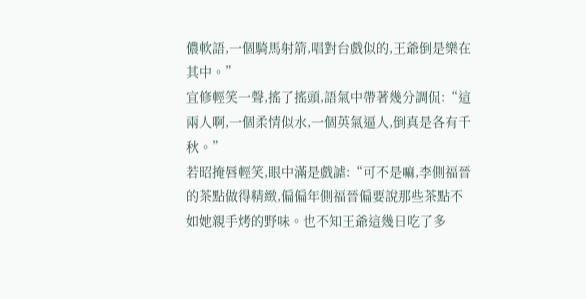儂軟語,一個騎馬射箭,唱對台戲似的,王爺倒是樂在其中。”
宜修輕笑一聲,搖了搖頭,語氣中帶著幾分調侃:“這兩人啊,一個柔情似水,一個英氣逼人,倒真是各有千秋。”
若昭掩唇輕笑,眼中滿是戲謔:“可不是嘛,李側福晉的茶點做得精緻,偏偏年側福晉偏要說那些茶點不如她親手烤的野味。也不知王爺這幾日吃了多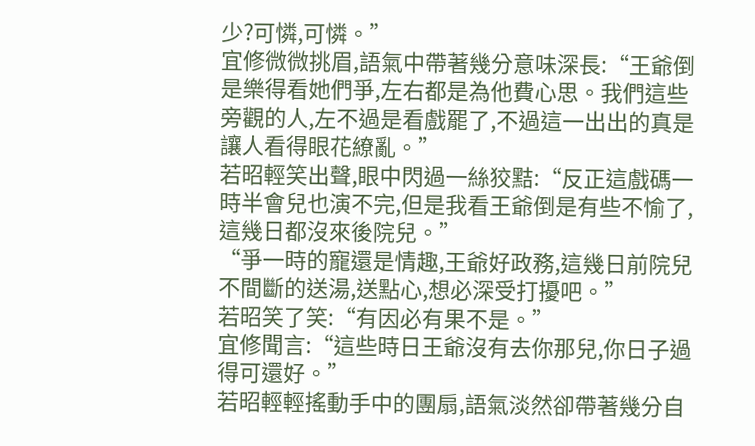少?可憐,可憐。”
宜修微微挑眉,語氣中帶著幾分意味深長:“王爺倒是樂得看她們爭,左右都是為他費心思。我們這些旁觀的人,左不過是看戲罷了,不過這一出出的真是讓人看得眼花繚亂。”
若昭輕笑出聲,眼中閃過一絲狡黠:“反正這戲碼一時半會兒也演不完,但是我看王爺倒是有些不愉了,這幾日都沒來後院兒。”
“爭一時的寵還是情趣,王爺好政務,這幾日前院兒不間斷的送湯,送點心,想必深受打擾吧。”
若昭笑了笑:“有因必有果不是。”
宜修聞言:“這些時日王爺沒有去你那兒,你日子過得可還好。”
若昭輕輕搖動手中的團扇,語氣淡然卻帶著幾分自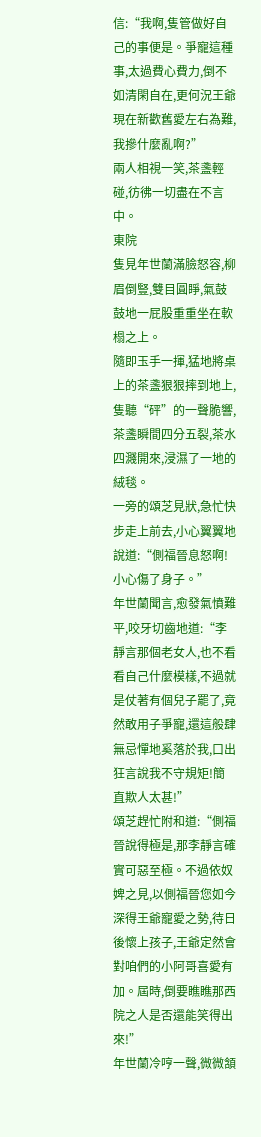信:“我啊,隻管做好自己的事便是。爭寵這種事,太過費心費力,倒不如清閑自在,更何況王爺現在新歡舊愛左右為難,我摻什麼亂啊?”
兩人相視一笑,茶盞輕碰,彷彿一切盡在不言中。
東院
隻見年世蘭滿臉怒容,柳眉倒豎,雙目圓睜,氣鼓鼓地一屁股重重坐在軟榻之上。
隨即玉手一揮,猛地將桌上的茶盞狠狠摔到地上,隻聽“砰”的一聲脆響,茶盞瞬間四分五裂,茶水四濺開來,浸濕了一地的絨毯。
一旁的頌芝見狀,急忙快步走上前去,小心翼翼地說道:“側福晉息怒啊!小心傷了身子。”
年世蘭聞言,愈發氣憤難平,咬牙切齒地道:“李靜言那個老女人,也不看看自己什麼模樣,不過就是仗著有個兒子罷了,竟然敢用子爭寵,還這般肆無忌憚地奚落於我,口出狂言說我不守規矩!簡直欺人太甚!”
頌芝趕忙附和道:“側福晉說得極是,那李靜言確實可惡至極。不過依奴婢之見,以側福晉您如今深得王爺寵愛之勢,待日後懷上孩子,王爺定然會對咱們的小阿哥喜愛有加。屆時,倒要瞧瞧那西院之人是否還能笑得出來!”
年世蘭冷哼一聲,微微頷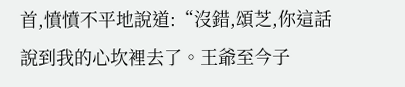首,憤憤不平地說道:“沒錯,頌芝,你這話說到我的心坎裡去了。王爺至今子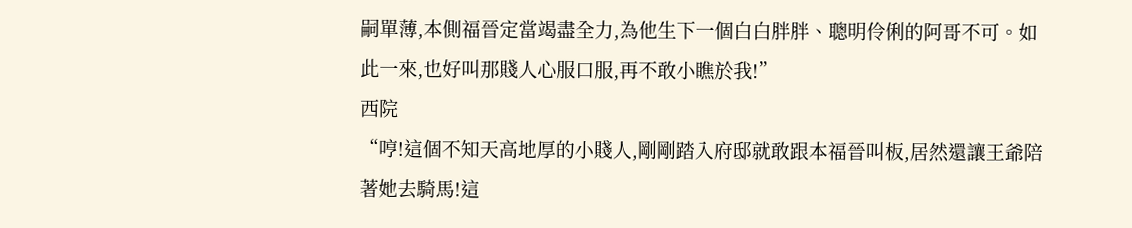嗣單薄,本側福晉定當竭盡全力,為他生下一個白白胖胖、聰明伶俐的阿哥不可。如此一來,也好叫那賤人心服口服,再不敢小瞧於我!”
西院
“哼!這個不知天高地厚的小賤人,剛剛踏入府邸就敢跟本福晉叫板,居然還讓王爺陪著她去騎馬!這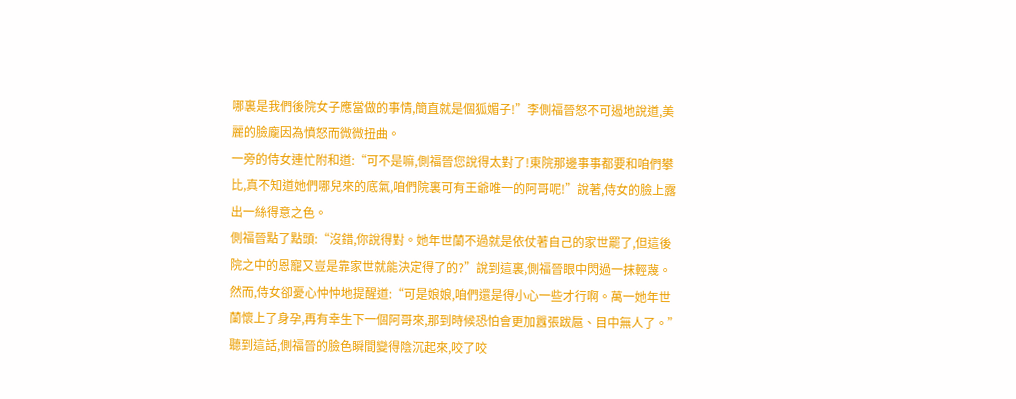哪裏是我們後院女子應當做的事情,簡直就是個狐媚子!”李側福晉怒不可遏地說道,美麗的臉龐因為憤怒而微微扭曲。
一旁的侍女連忙附和道:“可不是嘛,側福晉您說得太對了!東院那邊事事都要和咱們攀比,真不知道她們哪兒來的底氣,咱們院裏可有王爺唯一的阿哥呢!”說著,侍女的臉上露出一絲得意之色。
側福晉點了點頭:“沒錯,你說得對。她年世蘭不過就是依仗著自己的家世罷了,但這後院之中的恩寵又豈是靠家世就能決定得了的?”說到這裏,側福晉眼中閃過一抹輕蔑。
然而,侍女卻憂心忡忡地提醒道:“可是娘娘,咱們還是得小心一些才行啊。萬一她年世蘭懷上了身孕,再有幸生下一個阿哥來,那到時候恐怕會更加囂張跋扈、目中無人了。”
聽到這話,側福晉的臉色瞬間變得陰沉起來,咬了咬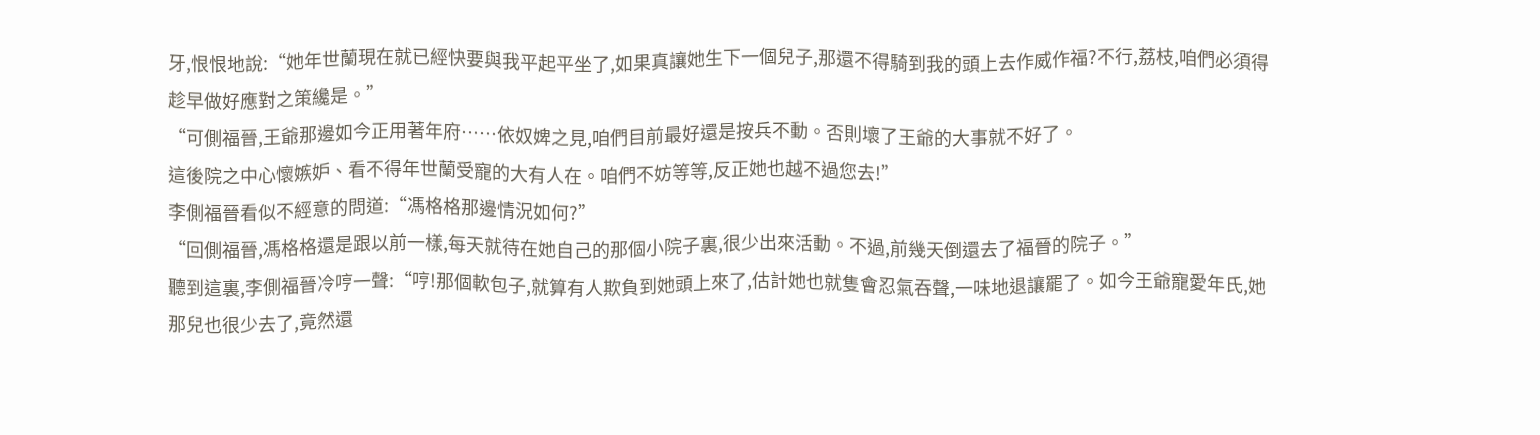牙,恨恨地說:“她年世蘭現在就已經快要與我平起平坐了,如果真讓她生下一個兒子,那還不得騎到我的頭上去作威作福?不行,荔枝,咱們必須得趁早做好應對之策纔是。”
“可側福晉,王爺那邊如今正用著年府……依奴婢之見,咱們目前最好還是按兵不動。否則壞了王爺的大事就不好了。
這後院之中心懷嫉妒、看不得年世蘭受寵的大有人在。咱們不妨等等,反正她也越不過您去!”
李側福晉看似不經意的問道:“馮格格那邊情況如何?”
“回側福晉,馮格格還是跟以前一樣,每天就待在她自己的那個小院子裏,很少出來活動。不過,前幾天倒還去了福晉的院子。”
聽到這裏,李側福晉冷哼一聲:“哼!那個軟包子,就算有人欺負到她頭上來了,估計她也就隻會忍氣吞聲,一味地退讓罷了。如今王爺寵愛年氏,她那兒也很少去了,竟然還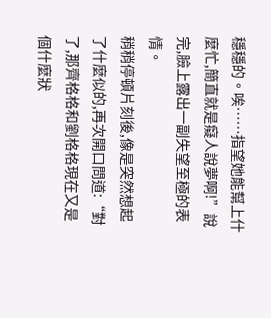穩穩的。唉……指望她能幫上什麼忙,簡直就是癡人說夢啊!”說完,臉上露出一副失望至極的表情。
稍稍停頓片刻後,像是突然想起了什麼似的,再次開口問道:“對了,那齊格格和劉格格現在又是個什麼狀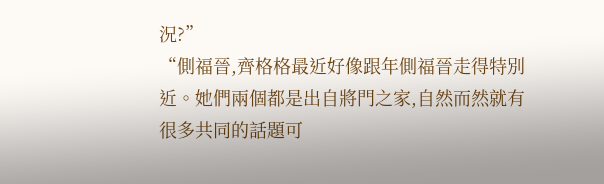況?”
“側福晉,齊格格最近好像跟年側福晉走得特別近。她們兩個都是出自將門之家,自然而然就有很多共同的話題可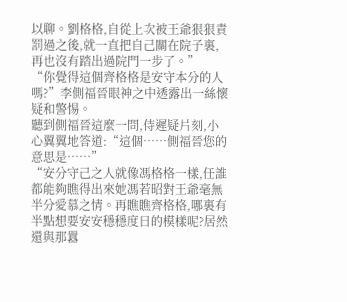以聊。劉格格,自從上次被王爺狠狠責罰過之後,就一直把自己關在院子裏,再也沒有踏出過院門一步了。”
“你覺得這個齊格格是安守本分的人嗎?”李側福晉眼神之中透露出一絲懷疑和警惕。
聽到側福晉這麼一問,侍遲疑片刻,小心翼翼地答道:“這個……側福晉您的意思是……”
“安分守己之人就像馮格格一樣,任誰都能夠瞧得出來她馮若昭對王爺毫無半分愛慕之情。再瞧瞧齊格格,哪裏有半點想要安安穩穩度日的模樣呢?居然還與那囂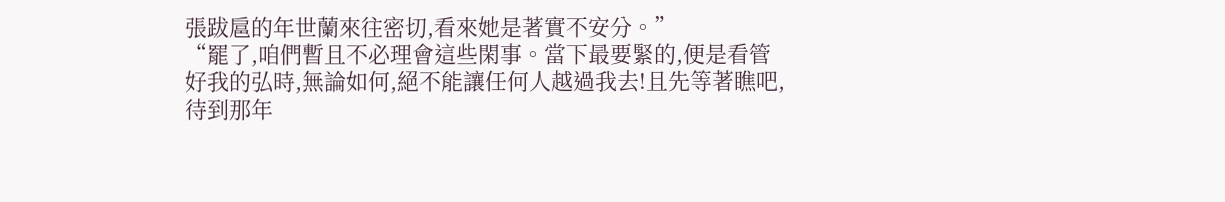張跋扈的年世蘭來往密切,看來她是著實不安分。”
“罷了,咱們暫且不必理會這些閑事。當下最要緊的,便是看管好我的弘時,無論如何,絕不能讓任何人越過我去!且先等著瞧吧,待到那年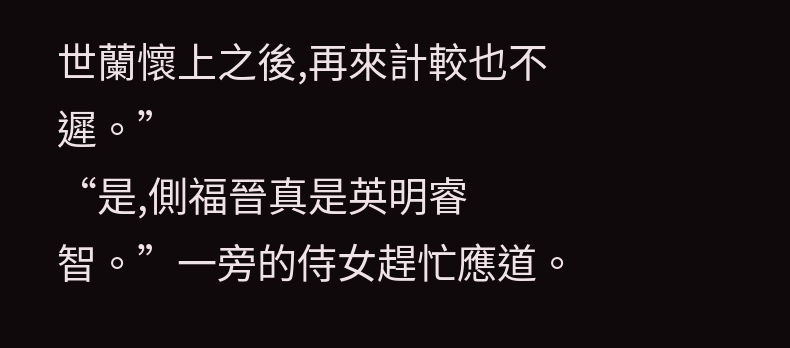世蘭懷上之後,再來計較也不遲。”
“是,側福晉真是英明睿智。”一旁的侍女趕忙應道。